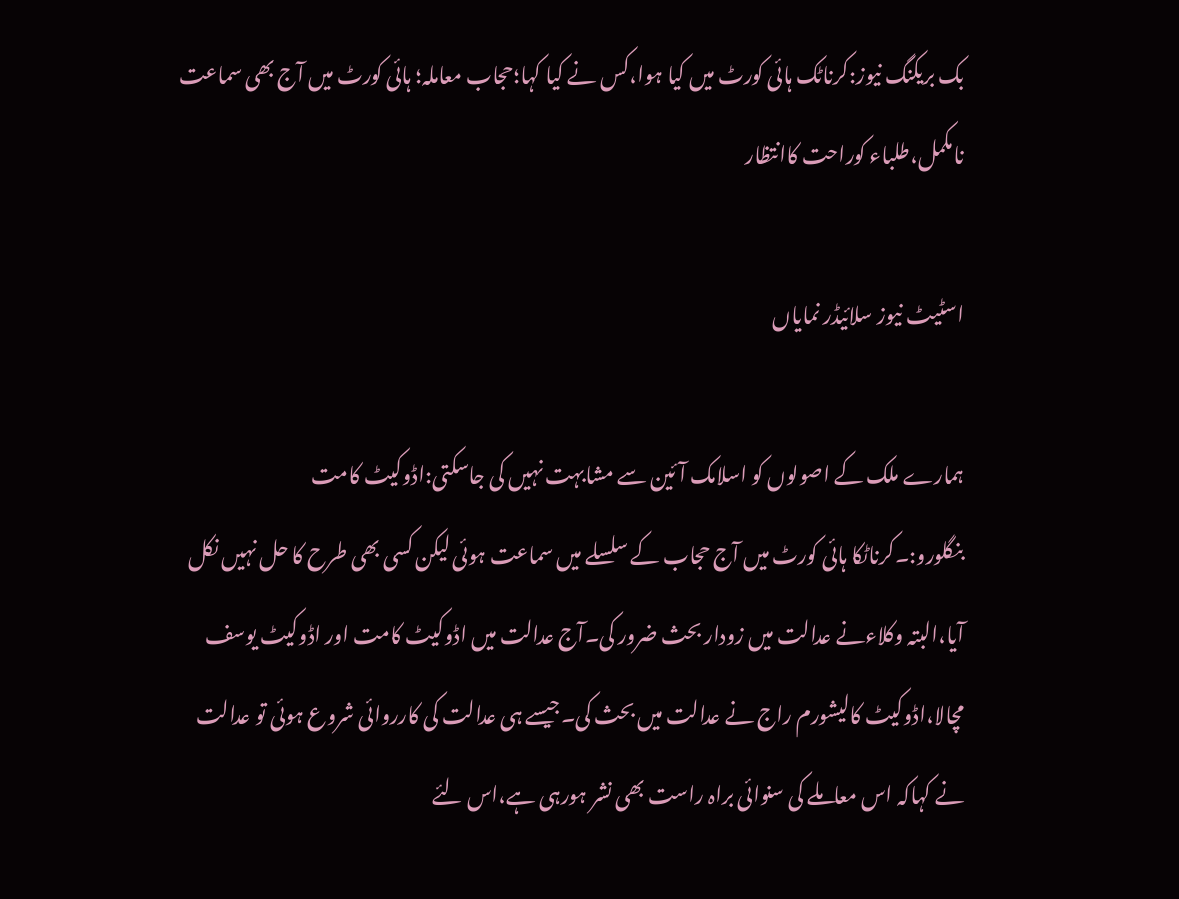بک بریکنگ نیوز:کرناٹک ہائی کورٹ میں کیا ہوا،کس نے کیا کہا؛حجاب معاملہ؛ ہائی کورٹ میں آج بھی سماعت نامکمل،طلباء کوراحت کاانتظار

اسٹیٹ نیوز سلائیڈر نمایاں

ہمارے ملک کے اصولوں کو اسلامک آئین سے مشابہت نہیں کی جاسکتی:اڈوکیٹ کامت
بنگلورو:۔کرناٹکا ہائی کورٹ میں آج حجاب کے سلسلے میں سماعت ہوئی لیکن کسی بھی طرح کا حل نہیں نکل آیا،البتہ وکلاءنے عدالت میں زودار بحث ضرور کی۔آج عدالت میں اڈوکیٹ کامت اور اڈوکیٹ یوسف مچالا،اڈوکیٹ کالیشورم راج نے عدالت میں بحث کی۔جیسے ہی عدالت کی کارروائی شروع ہوئی تو عدالت نے کہاکہ اس معاملے کی سنوائی براہ راست بھی نشر ہورہی ہے،اس لئے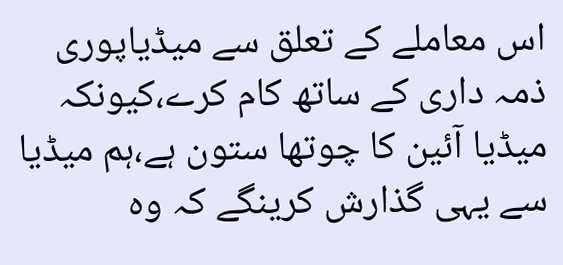اس معاملے کے تعلق سے میڈیاپوری ذمہ داری کے ساتھ کام کرے،کیونکہ میڈیا آئین کا چوتھا ستون ہے،ہم میڈیا سے یہی گذارش کرینگے کہ وہ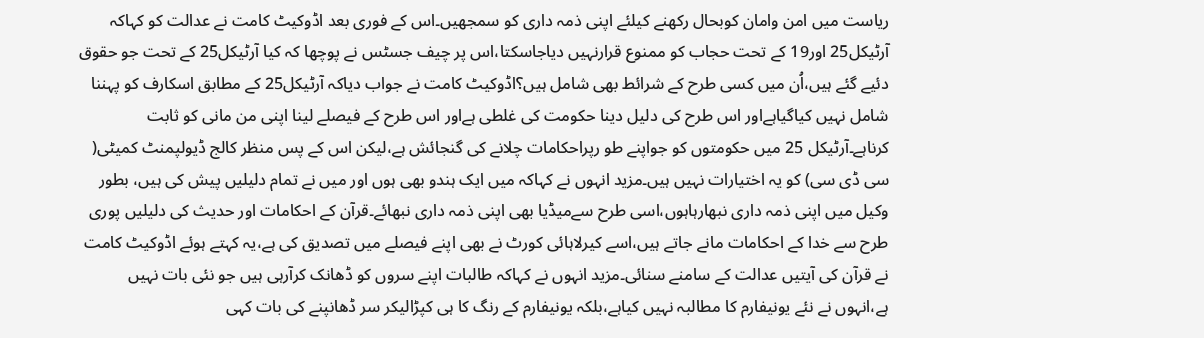ریاست میں امن وامان کوبحال رکھنے کیلئے اپنی ذمہ داری کو سمجھیں۔اس کے فوری بعد اڈوکیٹ کامت نے عدالت کو کہاکہ آرٹیکل25 اور19 کے تحت حجاب کو ممنوع قرارنہیں دیاجاسکتا،اس پر چیف جسٹس نے پوچھا کہ کیا آرٹیکل25 کے تحت جو حقوق دئیے گئے ہیں،اُن میں کسی طرح کے شرائط بھی شامل ہیں؟اڈوکیٹ کامت نے جواب دیاکہ آرٹیکل25 کے مطابق اسکارف کو پہننا شامل نہیں کیاگیاہےاور اس طرح کی دلیل دینا حکومت کی غلطی ہےاور اس طرح کے فیصلے لینا اپنی من مانی کو ثابت کرناہے۔آرٹیکل 25 میں حکومتوں کو جواپنے طو رپراحکامات چلانے کی گنجائش ہے،لیکن اس کے پس منظر کالج ڈیولپمنٹ کمیٹی( سی ڈی سی) کو یہ اختیارات نہیں ہیں۔مزید انہوں نے کہاکہ میں ایک ہندو بھی ہوں اور میں نے تمام دلیلیں پیش کی ہیں، بطور وکیل میں اپنی ذمہ داری نبھارہاہوں،اسی طرح سےمیڈیا بھی اپنی ذمہ داری نبھائے۔قرآن کے احکامات اور حدیث کی دلیلیں پوری طرح سے خدا کے احکامات مانے جاتے ہیں،اسے کیرلاہائی کورٹ نے بھی اپنے فیصلے میں تصدیق کی ہے،یہ کہتے ہوئے اڈوکیٹ کامت نے قرآن کی آیتیں عدالت کے سامنے سنائی۔مزید انہوں نے کہاکہ طالبات اپنے سروں کو ڈھانک کرآرہی ہیں جو نئی بات نہیں ہے،انہوں نے نئے یونیفارم کا مطالبہ نہیں کیاہے،بلکہ یونیفارم کے رنگ کا ہی کپڑالیکر سر ڈھانپنے کی بات کہی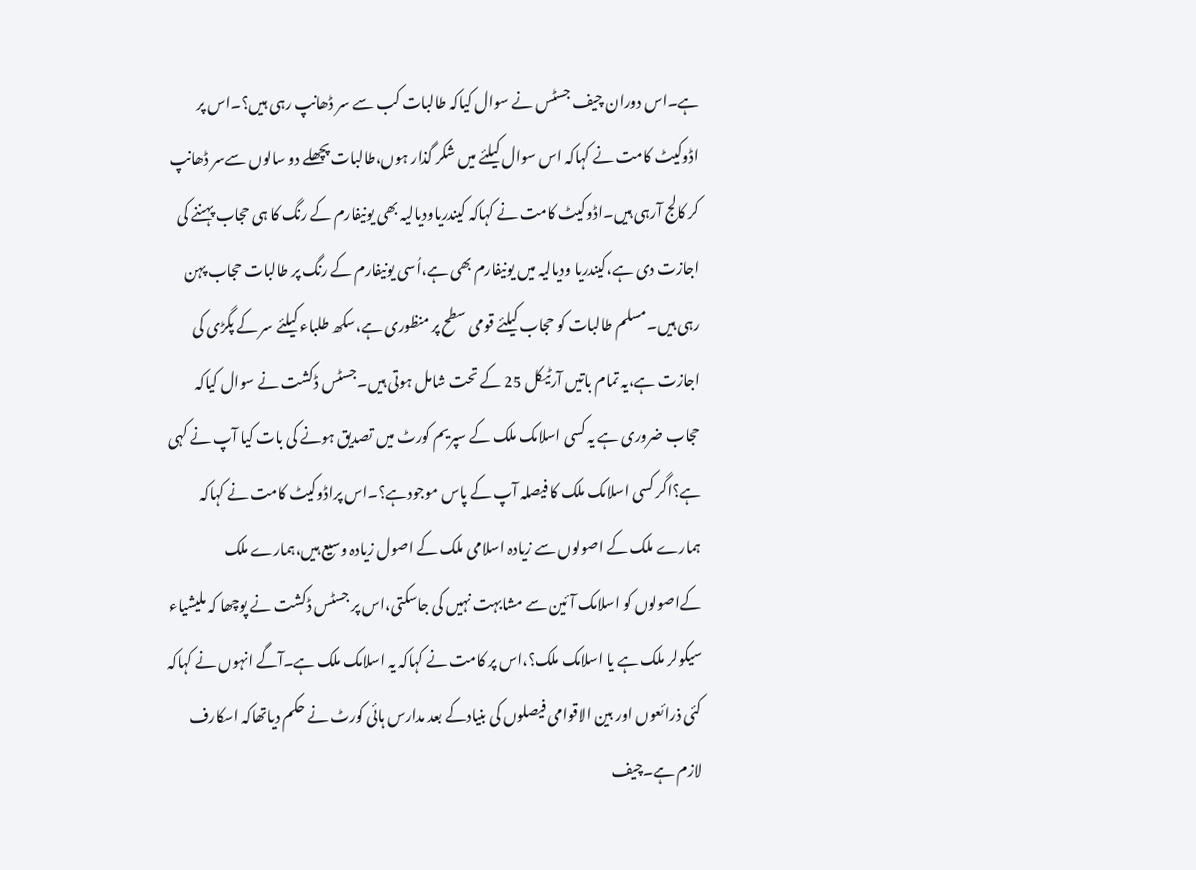ہے۔اس دوران چیف جسٹس نے سوال کیاکہ طالبات کب سے سر ڈھانپ رہی ہیں؟۔اس پر اڈوکیٹ کامت نے کہاکہ اس سوال کیلئے میں شکر گذار ہوں،طالبات پچھلے دو سالوں سےسر ڈھانپ کر کالج آرہی ہیں۔اڈوکیٹ کامت نے کہاکہ کیندریاودیالیہ بھی یونیفارم کے رنگ کا ہی حجاب پہننے کی اجازت دی ہے،کیندریا ودیالیہ میں یونیفارم بھی ہے،اُسی یونیفارم کے رنگ پر طالبات حجاب پہن رہی ہیں۔مسلم طالبات کو حجاب کیلئے قومی سطح پر منظوری ہے،سکھ طلباء کیلئے سر کے پگڑی کی اجازت ہے،یہ تمام باتیں آرٹیکل 25 کے تحت شامل ہوتی ہیں۔جسٹس ڈکشت نے سوال کیاکہ حجاب ضروری ہے یہ کسی اسلامک ملک کے سپریم کورٹ میں تصدیق ہونے کی بات کیا آپ نے کہی ہے؟اگر کسی اسلامک ملک کا فیصلہ آپ کے پاس موجودہے؟۔اس پراڈوکیٹ کامت نے کہاکہ ہمارے ملک کے اصولوں سے زیادہ اسلامی ملک کے اصول زیادہ وسیع ہیں،ہمارے ملک کےاصولوں کو اسلامک آئین سے مشابہت نہیں کی جاسکتی،اس پر جسٹس ڈکشت نے پوچھا کہ ملیشیاء سیکولر ملک ہے یا اسلامک ملک؟،اس پر کامت نے کہاکہ یہ اسلامک ملک ہے۔آگے انہوں نے کہاکہ کئی ذرائعوں اور بین الاقوامی فیصلوں کی بنیادکے بعد مدارس ہائی کورٹ نے حکم دیاتھاکہ اسکارف لازم ہے۔چیف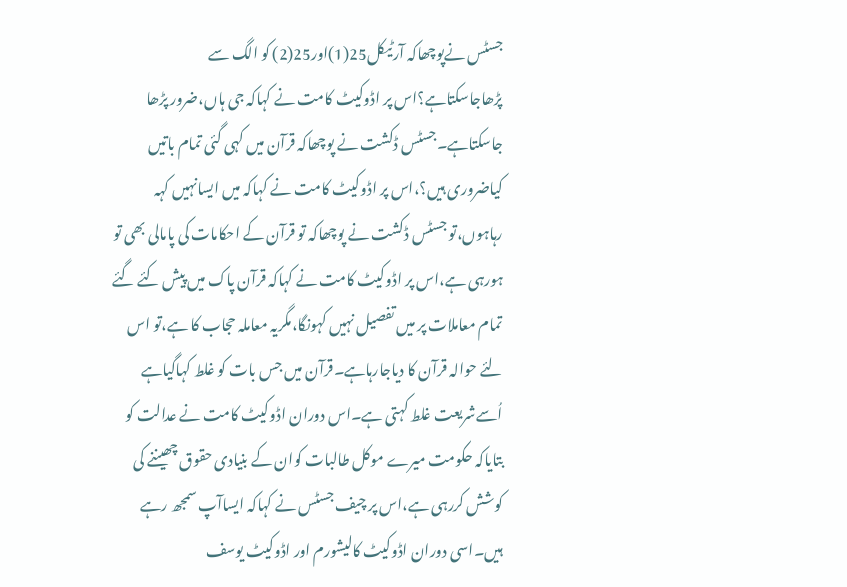جسٹس نےپوچھاکہ آرٹیکل25(1)اور25(2) کو الگ سے پڑھاجاسکتاہے؟اس پر اڈوکیٹ کامت نے کہاکہ جی ہاں،ضرور پڑھا جاسکتاہے۔جسٹس ڈکشت نے پوچھاکہ قرآن میں کہی گئی تمام باتیں کیاضروری ہیں؟،اس پر اڈوکیٹ کامت نے کہاکہ میں ایسانہیں کہہ رہاہوں،تو جسٹس ڈکشت نے پوچھاکہ تو قرآن کے احکامات کی پامالی بھی تو ہورہی ہے،اس پر اڈوکیٹ کامت نے کہاکہ قرآن پاک میں پیش کئے گئے تمام معاملات پر میں تفصیل نہیں کہونگا،مگریہ معاملہ حجاب کا ہے،تو اس لئے حوالہ قرآن کا دیاجارہاہے۔قرآن میں جس بات کو غلط کہاگیاہے اُسےشریعت غلط کہتی ہے۔اس دوران اڈوکیٹ کامت نے عدالت کو بتایاکہ حکومت میرے موکل طالبات کوان کے بنیادی حقوق چھیننے کی کوشش کررہی ہے،اس پر چیف جسٹس نے کہاکہ ایساآپ سمجھ رہے ہیں۔اسی دوران اڈوکیٹ کالیشورم اور اڈوکیٹ یوسف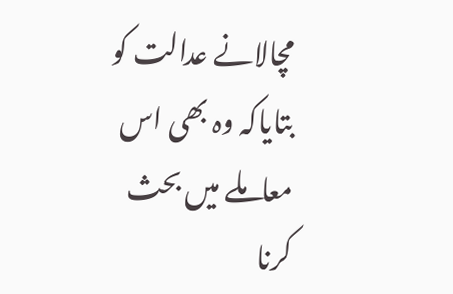مچالانے عدالت کو بتایاکہ وہ بھی اس معاملے میں بحث کرنا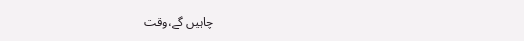چاہیں گے،وقت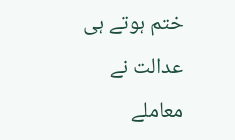ختم ہوتے ہی عدالت نے معاملے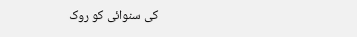کی سنوائی کو روک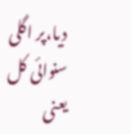دیا،پر اگلی سنوائی کل یعنی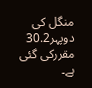منگل کی دوپہر30.2 مقررکی گئی ہے۔